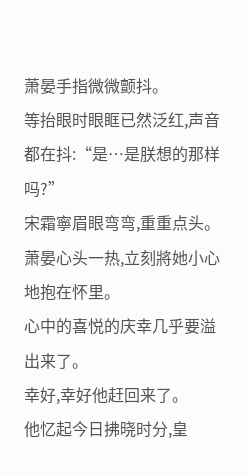萧晏手指微微颤抖。
等抬眼时眼眶已然泛红,声音都在抖:“是…是朕想的那样吗?”
宋霜寧眉眼弯弯,重重点头。
萧晏心头一热,立刻將她小心地抱在怀里。
心中的喜悦的庆幸几乎要溢出来了。
幸好,幸好他赶回来了。
他忆起今日拂晓时分,皇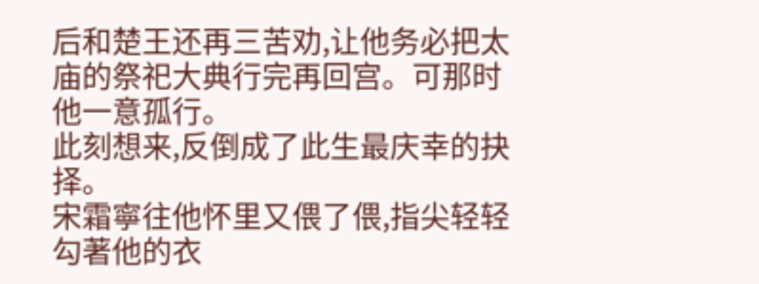后和楚王还再三苦劝,让他务必把太庙的祭祀大典行完再回宫。可那时他一意孤行。
此刻想来,反倒成了此生最庆幸的抉择。
宋霜寧往他怀里又偎了偎,指尖轻轻勾著他的衣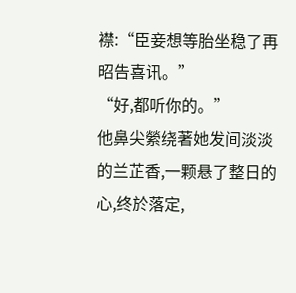襟:“臣妾想等胎坐稳了再昭告喜讯。”
“好,都听你的。”
他鼻尖縈绕著她发间淡淡的兰芷香,一颗悬了整日的心,终於落定,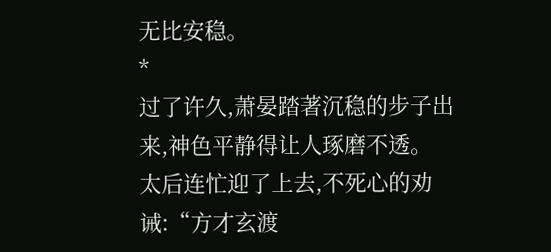无比安稳。
*
过了许久,萧晏踏著沉稳的步子出来,神色平静得让人琢磨不透。
太后连忙迎了上去,不死心的劝诫:“方才玄渡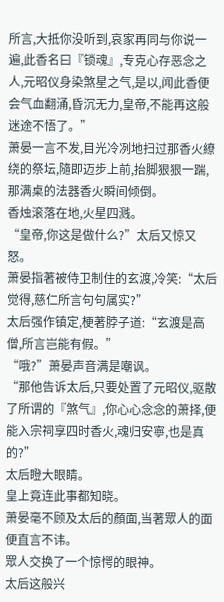所言,大抵你没听到,哀家再同与你说一遍,此香名曰『锁魂』,专克心存恶念之人,元昭仪身染煞星之气,是以,闻此香便会气血翻涌,昏沉无力,皇帝,不能再这般迷途不悟了。”
萧晏一言不发,目光冷冽地扫过那香火繚绕的祭坛,隨即迈步上前,抬脚狠狠一踹,那满桌的法器香火瞬间倾倒。
香烛滚落在地,火星四溅。
“皇帝,你这是做什么?”太后又惊又怒。
萧晏指著被侍卫制住的玄渡,冷笑:“太后觉得,慈仁所言句句属实?”
太后强作镇定,梗著脖子道:“玄渡是高僧,所言岂能有假。”
“哦?”萧晏声音满是嘲讽。
“那他告诉太后,只要处置了元昭仪,驱散了所谓的『煞气』,你心心念念的萧择,便能入宗祠享四时香火,魂归安寧,也是真的?”
太后瞪大眼睛。
皇上竟连此事都知晓。
萧晏毫不顾及太后的顏面,当著眾人的面便直言不讳。
眾人交换了一个惊愕的眼神。
太后这般兴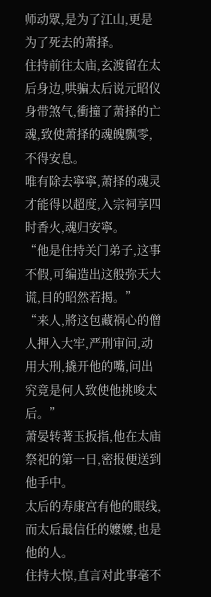师动眾,是为了江山,更是为了死去的萧择。
住持前往太庙,玄渡留在太后身边,哄骗太后说元昭仪身带煞气,衝撞了萧择的亡魂,致使萧择的魂魄飘零,不得安息。
唯有除去寧寧,萧择的魂灵才能得以超度,入宗祠享四时香火,魂归安寧。
“他是住持关门弟子,这事不假,可编造出这般弥天大谎,目的昭然若揭。”
“来人,將这包藏祸心的僧人押入大牢,严刑审问,动用大刑,撬开他的嘴,问出究竟是何人致使他挑唆太后。”
萧晏转著玉扳指,他在太庙祭祀的第一日,密报便送到他手中。
太后的寿康宫有他的眼线,而太后最信任的嬤嬤,也是他的人。
住持大惊,直言对此事毫不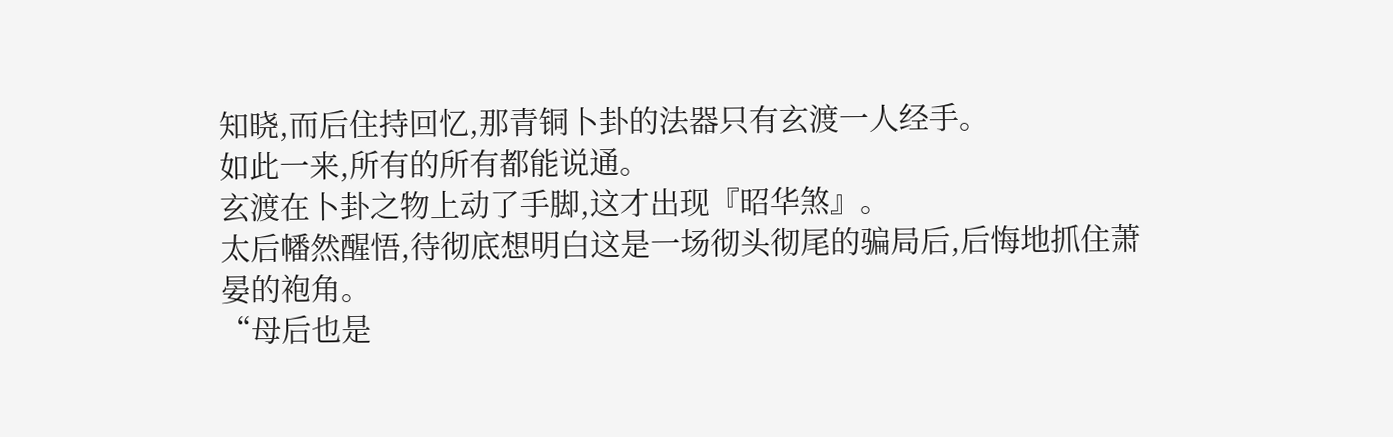知晓,而后住持回忆,那青铜卜卦的法器只有玄渡一人经手。
如此一来,所有的所有都能说通。
玄渡在卜卦之物上动了手脚,这才出现『昭华煞』。
太后幡然醒悟,待彻底想明白这是一场彻头彻尾的骗局后,后悔地抓住萧晏的袍角。
“母后也是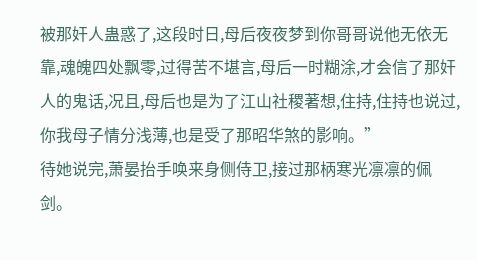被那奸人蛊惑了,这段时日,母后夜夜梦到你哥哥说他无依无靠,魂魄四处飘零,过得苦不堪言,母后一时糊涂,才会信了那奸人的鬼话,况且,母后也是为了江山社稷著想,住持,住持也说过,你我母子情分浅薄,也是受了那昭华煞的影响。”
待她说完,萧晏抬手唤来身侧侍卫,接过那柄寒光凛凛的佩剑。